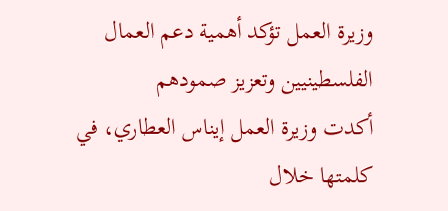وزيرة العمل تؤكد أهمية دعم العمال الفلسطينيين وتعزيز صمودهم
أكدت وزيرة العمل إيناس العطاري، في كلمتها خلال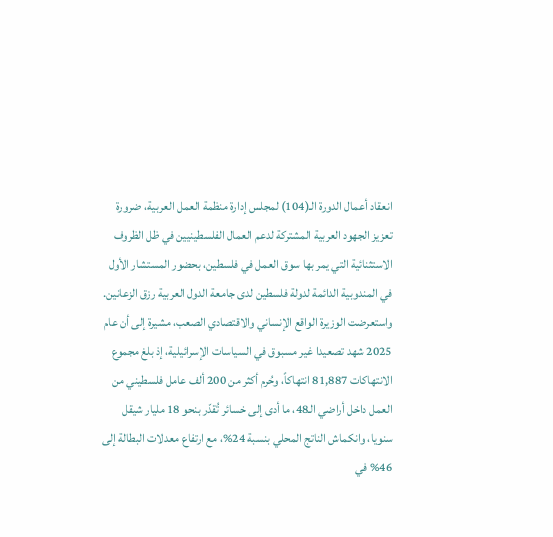انعقاد أعمال الدورة الـ(104) لمجلس إدارة منظمة العمل العربية، ضرورة تعزيز الجهود العربية المشتركة لدعم العمال الفلسطينيين في ظل الظروف الاستثنائية التي يمر بها سوق العمل في فلسطين، بحضور المستشار الأول في المندوبية الدائمة لدولة فلسطين لدى جامعة الدول العربية رزق الزعانين.
واستعرضت الوزيرة الواقع الإنساني والاقتصادي الصعب، مشيرة إلى أن عام 2025 شهد تصعيدا غير مسبوق في السياسات الإسرائيلية، إذ بلغ مجموع الانتهاكات 81,887 انتهاكاً، وحُرم أكثر من 200 ألف عامل فلسطيني من العمل داخل أراضي الـ48، ما أدى إلى خسائر تُقدّر بنحو 18 مليار شيقل سنويا، وانكماش الناتج المحلي بنسبة 24%، مع ارتفاع معدلات البطالة إلى 46% في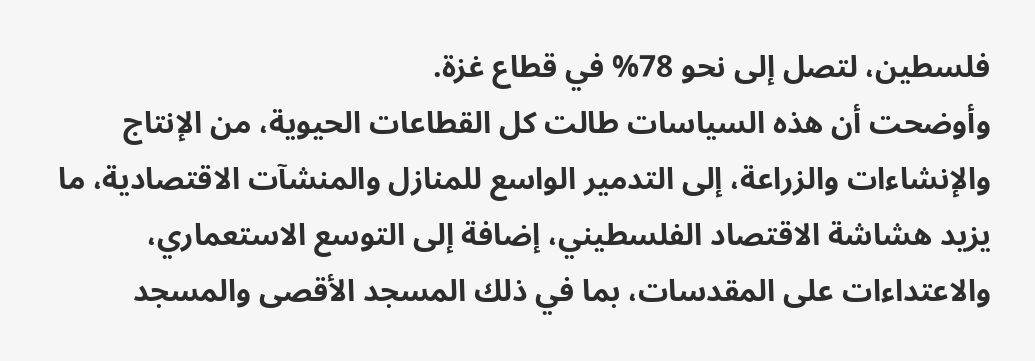فلسطين، لتصل إلى نحو 78% في قطاع غزة.
وأوضحت أن هذه السياسات طالت كل القطاعات الحيوية، من الإنتاج والإنشاءات والزراعة، إلى التدمير الواسع للمنازل والمنشآت الاقتصادية، ما يزيد هشاشة الاقتصاد الفلسطيني، إضافة إلى التوسع الاستعماري، والاعتداءات على المقدسات، بما في ذلك المسجد الأقصى والمسجد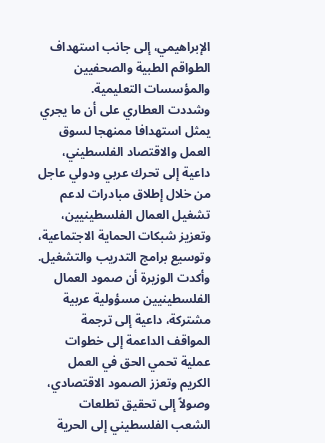الإبراهيمي، إلى جانب استهداف الطواقم الطبية والصحفيين والمؤسسات التعليمية.
وشددت العطاري على أن ما يجري يمثل استهدافا ممنهجا لسوق العمل والاقتصاد الفلسطيني، داعية إلى تحرك عربي ودولي عاجل من خلال إطلاق مبادرات لدعم تشغيل العمال الفلسطينيين، وتعزيز شبكات الحماية الاجتماعية، وتوسيع برامج التدريب والتشغيل.
وأكدت الوزيرة أن صمود العمال الفلسطينيين مسؤولية عربية مشتركة، داعية إلى ترجمة المواقف الداعمة إلى خطوات عملية تحمي الحق في العمل الكريم وتعزز الصمود الاقتصادي، وصولاً إلى تحقيق تطلعات الشعب الفلسطيني إلى الحرية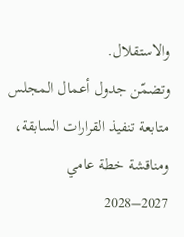والاستقلال.
وتضمّن جدول أعمال المجلس متابعة تنفيذ القرارات السابقة، ومناقشة خطة عامي 2027–2028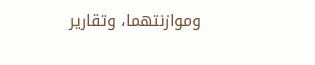وموازنتهما، وتقارير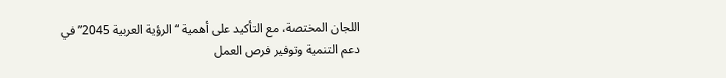اللجان المختصة، مع التأكيد على أهمية “الرؤية العربية 2045” في دعم التنمية وتوفير فرص العمل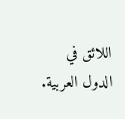اللائق في الدول العربية.